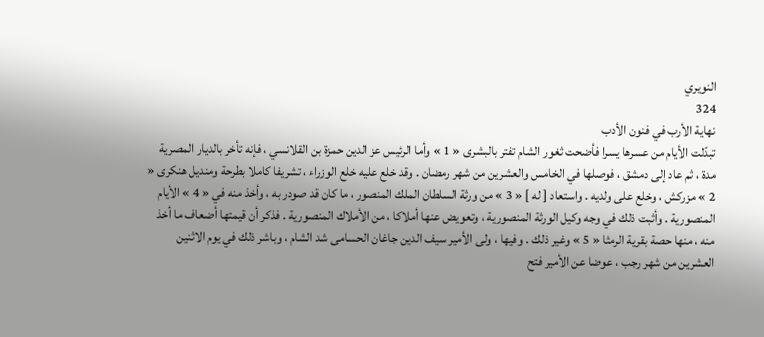النويري
324
نهاية الأرب في فنون الأدب
تبدّلت الأيام من عسرها يسرا فأضحت ثغور الشام تفتر بالبشرى « 1 » وأما الرئيس عز الدين حمزة بن القلانسي ، فإنه تأخر بالديار المصرية مدة ، ثم عاد إلى دمشق ، فوصلها في الخامس والعشرين من شهر رمضان . وقد خلع عليه خلع الوزراء ، تشريفا كاملا بطرحة ومنديل هنكرى « 2 » مزركش ، وخلع على ولديه . واستعاد [ له ] « 3 » من ورثة السلطان الملك المنصور ، ما كان قد صودر به ، وأخذ منه في « 4 » الأيام المنصورية . وأثبت ذلك في وجه وكيل الورثة المنصورية ، وتعويض عنها أملاكا ، من الأملاك المنصورية . فذكر أن قيمتها أضعاف ما أخذ منه ، منها حصة بقرية الرمثا « 5 » وغير ذلك . وفيها ، ولى الأمير سيف الدين جاغان الحسامى شد الشام ، وباشر ذلك في يوم الاثنين العشرين من شهر رجب ، عوضا عن الأمير فتح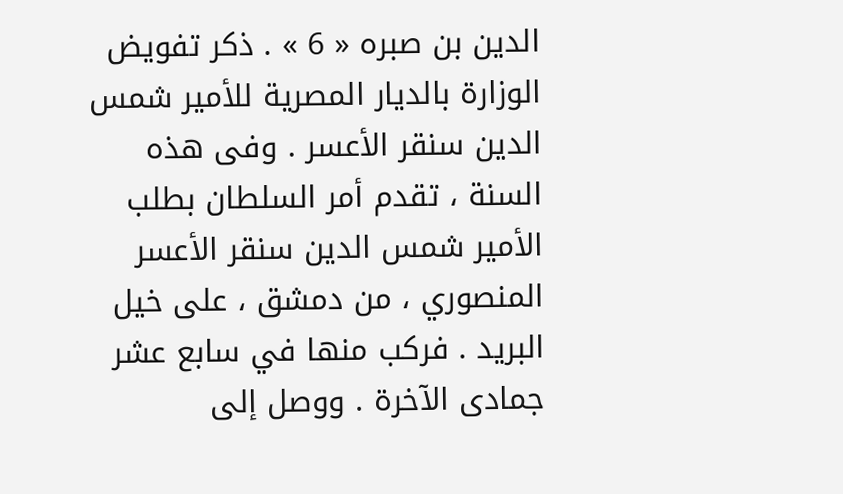الدين بن صبره « 6 » . ذكر تفويض الوزارة بالديار المصرية للأمير شمس الدين سنقر الأعسر . وفى هذه السنة ، تقدم أمر السلطان بطلب الأمير شمس الدين سنقر الأعسر المنصوري ، من دمشق ، على خيل البريد . فركب منها في سابع عشر جمادى الآخرة . ووصل إلى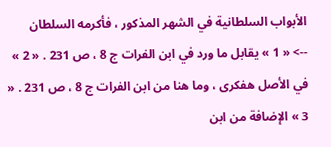الأبواب السلطانية في الشهر المذكور ، فأكرمه السلطان
--> « 1 » يقابل ما ورد في ابن الفرات ج 8 ، ص 231 . « 2 » في الأصل هفكرى ، وما هنا من ابن الفرات ج 8 ، ص 231 . « 3 » الإضافة من ابن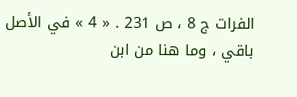الفرات ج 8 ، ص 231 . « 4 » في الأصل باقي ، وما هنا من ابن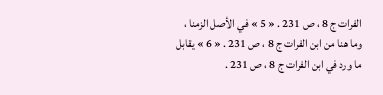الفرات ج 8 ، ص 231 . « 5 » في الأصل الزمنا ، وما هنا من ابن الفرات ج 8 ، ص 231 . « 6 » يقابل ما ورد في ابن الفرات ج 8 ، ص 231 .